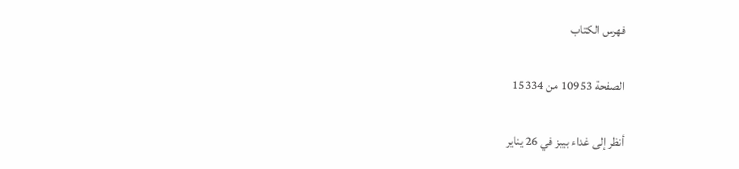فهرس الكتاب

الصفحة 10953 من 15334

أنظر إلى غداء بيبز في 26 يناير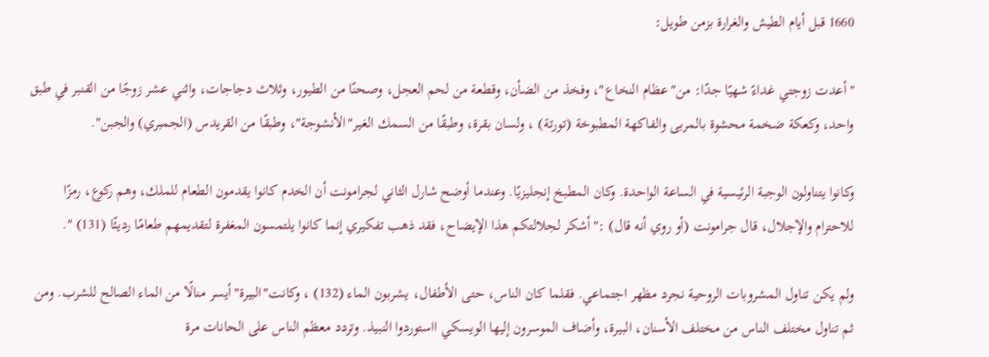1660 قبل أيام الطيش والغرارة بزمن طويل:

"أعدت زوجتي غداءً شهيًا جدًا: من"عظام النخاع"، وفخذ من الضأن، وقطعة من لحم العجل، وصحنًا من الطيور، وثلاث دجاجات، واثني عشر زوجًا من القنبر في طبق واحد، وكعكة ضخمة محشوة بالمربى والفاكهة المطبوخة (تورتة) ، ولسان بقرة، وطبقًا من السمك الغير"الأنشوجة"، وطبقًا من القريدس (الجمبري) والجبن".

وكانوا يتناولون الوجبة الرئيسية في الساعة الواحدة. وكان المطبخ إنجليزيًا. وعندما أوضح شارل الثاني لجرامونت أن الخدم كانوا يقدمون الطعام للملك، وهم ركوع، رمزًا للاحترام والإجلال، قال جرامونت (أو روي أنه قال) :"أشكر لجلالتكم هذا الإيضاح، فقد ذهب تفكيري إنما كانوا يلتمسون المغفرة لتقديمهم طعامًا رديئًا (131) ".

ولم يكن تناول المشروبات الروحية نجرد مظهر اجتماعي. فقلما كان الناس، حتى الأطفال، يشربون الماء (132) ، وكانت"البيرة"أيسر منالًا من الماء الصالح للشرب. ومن ثم تناول مختلف الناس من مختلف الأسنان، البيرة، وأضاف الموسرون إليها الويسكي ااستوردوا النبيذ. وتردد معظم الناس على الحانات مرة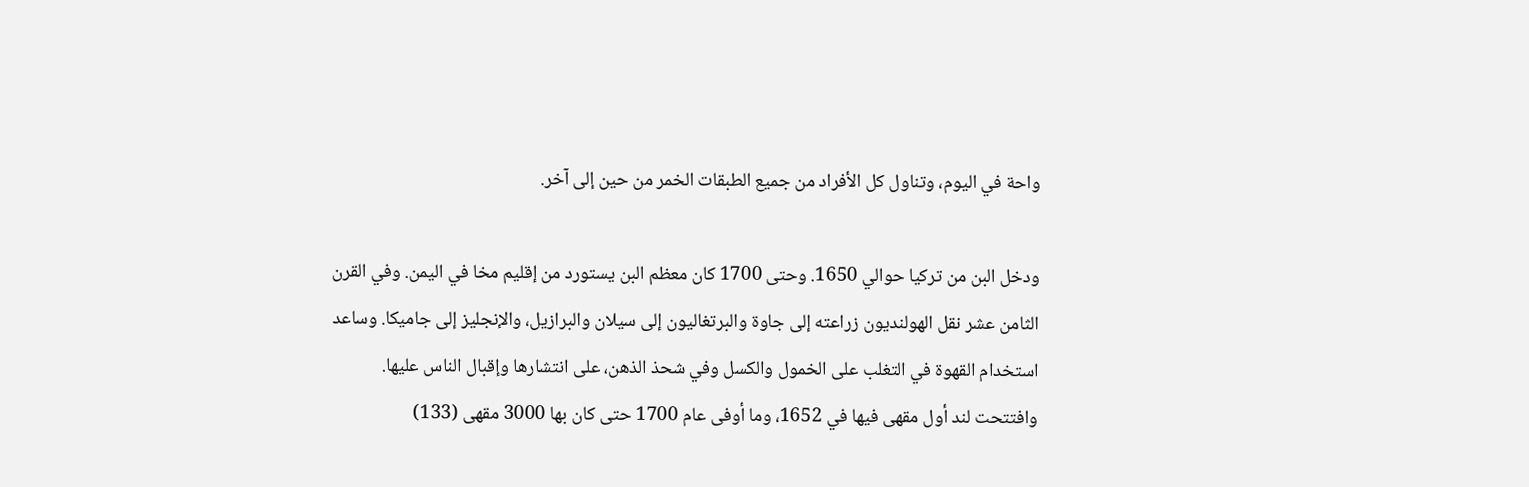واحة في اليوم، وتناول كل الأفراد من جميع الطبقات الخمر من حين إلى آخر.

ودخل البن من تركيا حوالي 1650. وحتى 1700 كان معظم البن يستورد من إقليم مخا في اليمن. وفي القرن الثامن عشر نقل الهولنديون زراعته إلى جاوة والبرتغاليون إلى سيلان والبرازيل، والإنجليز إلى جاميكا. وساعد استخدام القهوة في التغلب على الخمول والكسل وفي شحذ الذهن، على انتشارها وإقبال الناس عليها. وافتتحت لند أول مقهى فيها في 1652، وما أوفى عام 1700 حتى كان بها 3000 مقهى (133)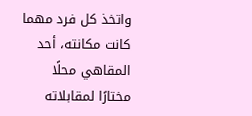واتخذ كل فرد مهما كانت مكانته، أحد المقاهي محلًا مختارًا لمقابلاته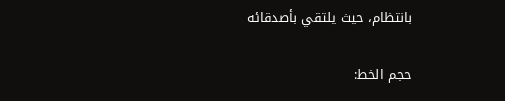بانتظام، حيث يلتقي بأصدقائه

حجم الخط: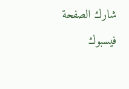شارك الصفحة
فيسبوك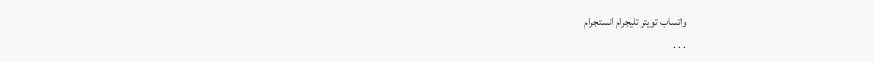واتساب تويتر تليجرام انستجرام
. . .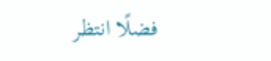فضلًا انتظر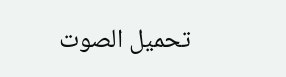تحميل الصوت